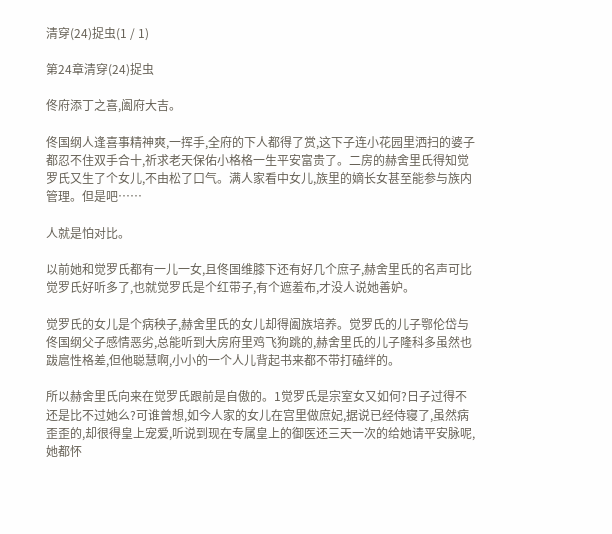清穿(24)捉虫(1 / 1)

第24章清穿(24)捉虫

佟府添丁之喜,阖府大吉。

佟国纲人逢喜事精神爽,一挥手,全府的下人都得了赏,这下子连小花园里洒扫的婆子都忍不住双手合十,祈求老天保佑小格格一生平安富贵了。二房的赫舍里氏得知觉罗氏又生了个女儿,不由松了口气。满人家看中女儿,族里的嫡长女甚至能参与族内管理。但是吧……

人就是怕对比。

以前她和觉罗氏都有一儿一女,且佟国维膝下还有好几个庶子,赫舍里氏的名声可比觉罗氏好听多了,也就觉罗氏是个红带子,有个遮羞布,才没人说她善妒。

觉罗氏的女儿是个病秧子,赫舍里氏的女儿却得阖族培养。觉罗氏的儿子鄂伦岱与佟国纲父子感情恶劣,总能听到大房府里鸡飞狗跳的,赫舍里氏的儿子隆科多虽然也跋扈性格差,但他聪慧啊,小小的一个人儿背起书来都不带打磕绊的。

所以赫舍里氏向来在觉罗氏跟前是自傲的。1觉罗氏是宗室女又如何?日子过得不还是比不过她么?可谁曾想,如今人家的女儿在宫里做庶妃,据说已经侍寝了,虽然病歪歪的,却很得皇上宠爱,听说到现在专属皇上的御医还三天一次的给她请平安脉呢,她都怀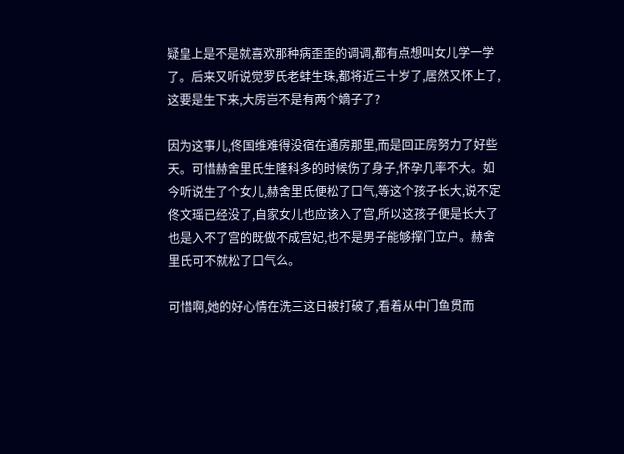疑皇上是不是就喜欢那种病歪歪的调调,都有点想叫女儿学一学了。后来又听说觉罗氏老蚌生珠,都将近三十岁了,居然又怀上了,这要是生下来,大房岂不是有两个嫡子了?

因为这事儿,佟国维难得没宿在通房那里,而是回正房努力了好些天。可惜赫舍里氏生隆科多的时候伤了身子,怀孕几率不大。如今听说生了个女儿,赫舍里氏便松了口气,等这个孩子长大,说不定佟文瑶已经没了,自家女儿也应该入了宫,所以这孩子便是长大了也是入不了宫的既做不成宫妃,也不是男子能够撑门立户。赫舍里氏可不就松了口气么。

可惜啊,她的好心情在洗三这日被打破了,看着从中门鱼贯而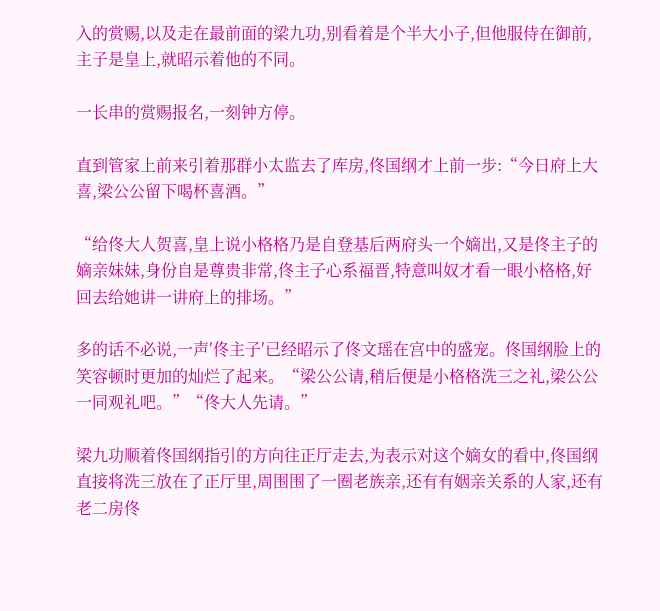入的赏赐,以及走在最前面的梁九功,别看着是个半大小子,但他服侍在御前,主子是皇上,就昭示着他的不同。

一长串的赏赐报名,一刻钟方停。

直到管家上前来引着那群小太监去了库房,佟国纲才上前一步:“今日府上大喜,梁公公留下喝杯喜酒。”

“给佟大人贺喜,皇上说小格格乃是自登基后两府头一个嫡出,又是佟主子的嫡亲妹妹,身份自是尊贵非常,佟主子心系福晋,特意叫奴才看一眼小格格,好回去给她讲一讲府上的排场。”

多的话不必说,一声′佟主子′已经昭示了佟文瑶在宫中的盛宠。佟国纲脸上的笑容顿时更加的灿烂了起来。“梁公公请,稍后便是小格格洗三之礼,梁公公一同观礼吧。”“佟大人先请。”

梁九功顺着佟国纲指引的方向往正厅走去,为表示对这个嫡女的看中,佟国纲直接将洗三放在了正厅里,周围围了一圈老族亲,还有有姻亲关系的人家,还有老二房佟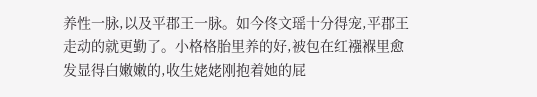养性一脉,以及平郡王一脉。如今佟文瑶十分得宠,平郡王走动的就更勤了。小格格胎里养的好,被包在红襁褓里愈发显得白嫩嫩的,收生姥姥刚抱着她的屁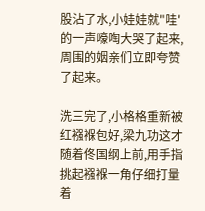股沾了水,小娃娃就"哇'的一声嚎啕大哭了起来,周围的姻亲们立即夸赞了起来。

洗三完了,小格格重新被红襁褓包好,梁九功这才随着佟国纲上前,用手指挑起襁褓一角仔细打量着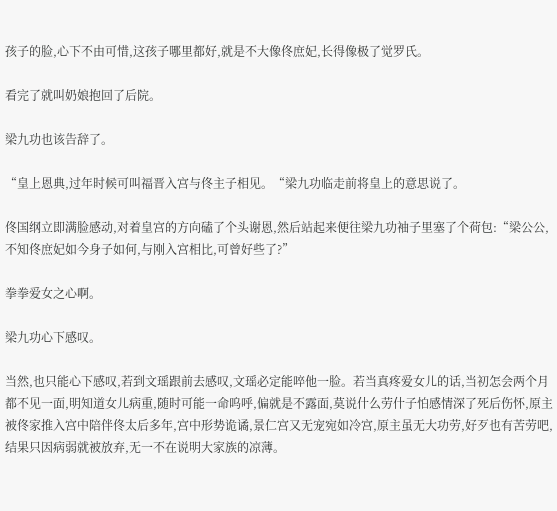孩子的脸,心下不由可惜,这孩子哪里都好,就是不大像佟庶妃,长得像极了觉罗氏。

看完了就叫奶娘抱回了后院。

梁九功也该告辞了。

“皇上恩典,过年时候可叫福晋入宫与佟主子相见。“梁九功临走前将皇上的意思说了。

佟国纲立即满脸感动,对着皇宫的方向磕了个头谢恩,然后站起来便往梁九功袖子里塞了个荷包:“梁公公,不知佟庶妃如今身子如何,与刚入宫相比,可曾好些了?”

拳拳爱女之心啊。

梁九功心下感叹。

当然,也只能心下感叹,若到文瑶跟前去感叹,文瑶必定能啐他一脸。若当真疼爱女儿的话,当初怎会两个月都不见一面,明知道女儿病重,随时可能一命呜呼,偏就是不露面,莫说什么劳什子怕感情深了死后伤怀,原主被佟家推入宫中陪伴佟太后多年,宫中形势诡谲,景仁宫又无宠宛如冷宫,原主虽无大功劳,好歹也有苦劳吧,结果只因病弱就被放弃,无一不在说明大家族的凉薄。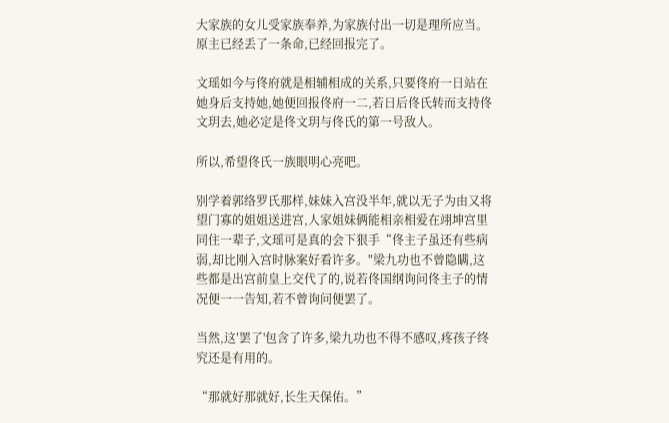大家族的女儿受家族奉养,为家族付出一切是理所应当。原主已经丢了一条命,已经回报完了。

文瑶如今与佟府就是相辅相成的关系,只要佟府一日站在她身后支持她,她便回报佟府一二,若日后佟氏转而支持佟文玥去,她必定是佟文玥与佟氏的第一号敌人。

所以,希望佟氏一族眼明心亮吧。

别学着郭络罗氏那样,妹妹入宫没半年,就以无子为由又将望门寡的姐姐送进宫,人家姐妹俩能相亲相爱在翊坤宫里同住一辈子,文瑶可是真的会下狠手“佟主子虽还有些病弱,却比刚入宫时脉案好看许多。"梁九功也不曾隐瞒,这些都是出宫前皇上交代了的,说若佟国纲询问佟主子的情况便一一告知,若不曾询问便罢了。

当然,这′罢了'包含了许多,梁九功也不得不感叹,疼孩子终究还是有用的。

“那就好那就好,长生天保佑。”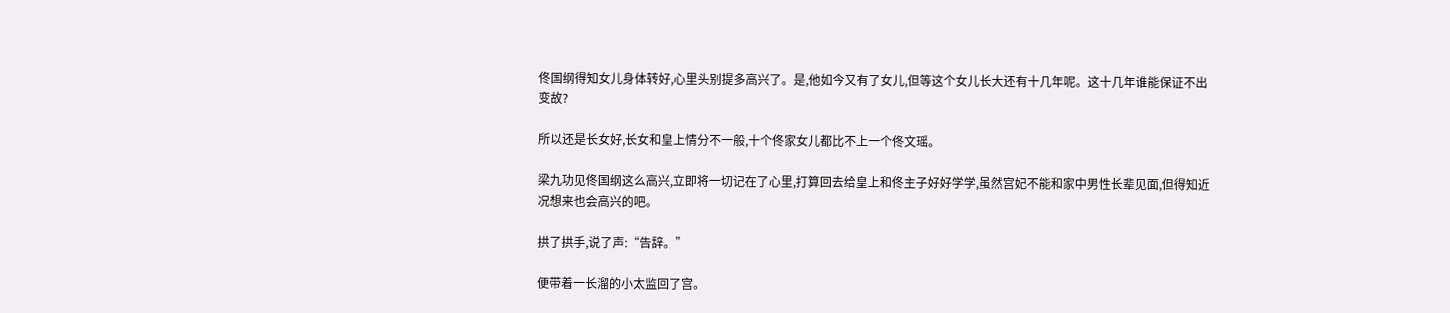佟国纲得知女儿身体转好,心里头别提多高兴了。是,他如今又有了女儿,但等这个女儿长大还有十几年呢。这十几年谁能保证不出变故?

所以还是长女好,长女和皇上情分不一般,十个佟家女儿都比不上一个佟文瑶。

梁九功见佟国纲这么高兴,立即将一切记在了心里,打算回去给皇上和佟主子好好学学,虽然宫妃不能和家中男性长辈见面,但得知近况想来也会高兴的吧。

拱了拱手,说了声:“告辞。”

便带着一长溜的小太监回了宫。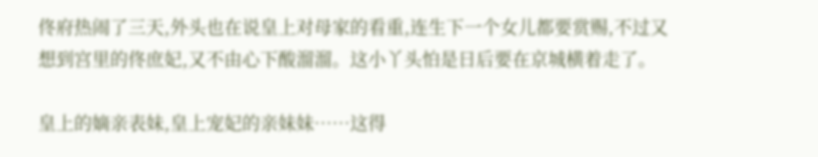佟府热闹了三天,外头也在说皇上对母家的看重,连生下一个女儿都要赏赐,不过又想到宫里的佟庶妃,又不由心下酸溜溜。这小丫头怕是日后要在京城横着走了。

皇上的嫡亲表妹,皇上宠妃的亲妹妹……这得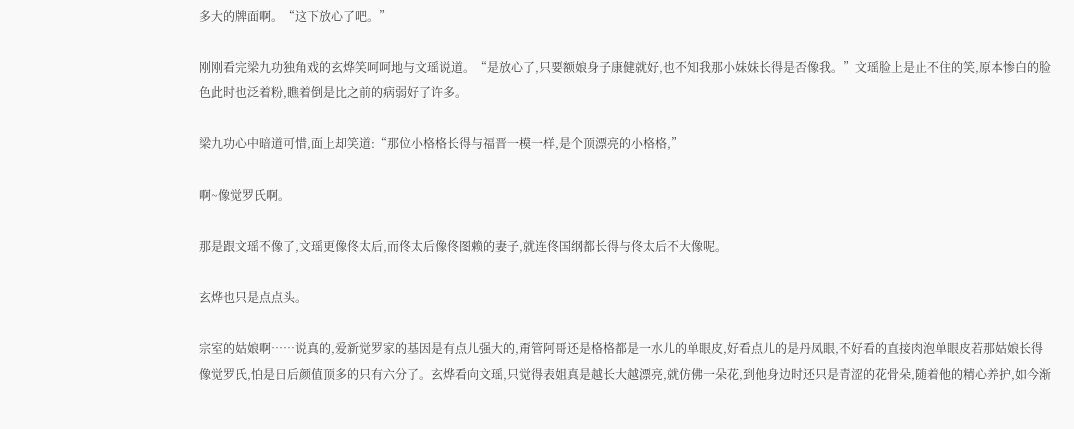多大的牌面啊。“这下放心了吧。”

刚刚看完梁九功独角戏的玄烨笑呵呵地与文瑶说道。“是放心了,只要额娘身子康健就好,也不知我那小妹妹长得是否像我。”文瑶脸上是止不住的笑,原本惨白的脸色此时也泛着粉,瞧着倒是比之前的病弱好了许多。

梁九功心中暗道可惜,面上却笑道:“那位小格格长得与福晋一模一样,是个顶漂亮的小格格,”

啊~像觉罗氏啊。

那是跟文瑶不像了,文瑶更像佟太后,而佟太后像佟图赖的妻子,就连佟国纲都长得与佟太后不大像呢。

玄烨也只是点点头。

宗室的姑娘啊……说真的,爱新觉罗家的基因是有点儿强大的,甭管阿哥还是格格都是一水儿的单眼皮,好看点儿的是丹凤眼,不好看的直接肉泡单眼皮若那姑娘长得像觉罗氏,怕是日后颜值顶多的只有六分了。玄烨看向文瑶,只觉得表姐真是越长大越漂亮,就仿佛一朵花,到他身边时还只是青涩的花骨朵,随着他的精心养护,如今渐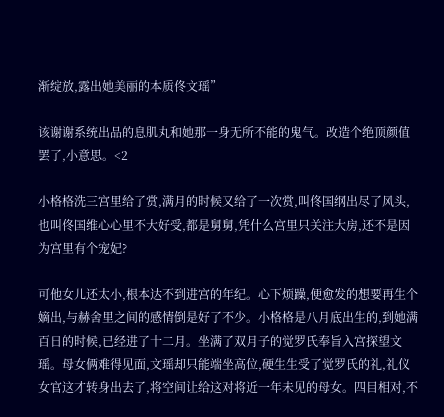渐绽放,露出她美丽的本质佟文瑶”

该谢谢系统出品的息肌丸和她那一身无所不能的鬼气。改造个绝顶颜值罢了,小意思。<2

小格格洗三宫里给了赏,满月的时候又给了一次赏,叫佟国纲出尽了风头,也叫佟国维心心里不大好受,都是舅舅,凭什么宫里只关注大房,还不是因为宫里有个宠妃?

可他女儿还太小,根本达不到进宫的年纪。心下烦躁,便愈发的想要再生个嫡出,与赫舍里之间的感情倒是好了不少。小格格是八月底出生的,到她满百日的时候,已经进了十二月。坐满了双月子的觉罗氏奉旨入宫探望文瑶。母女俩难得见面,文瑶却只能端坐高位,硬生生受了觉罗氏的礼,礼仪女官这才转身出去了,将空间让给这对将近一年未见的母女。四目相对,不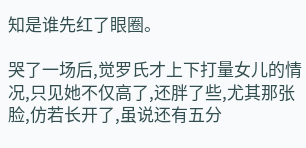知是谁先红了眼圈。

哭了一场后,觉罗氏才上下打量女儿的情况,只见她不仅高了,还胖了些,尤其那张脸,仿若长开了,虽说还有五分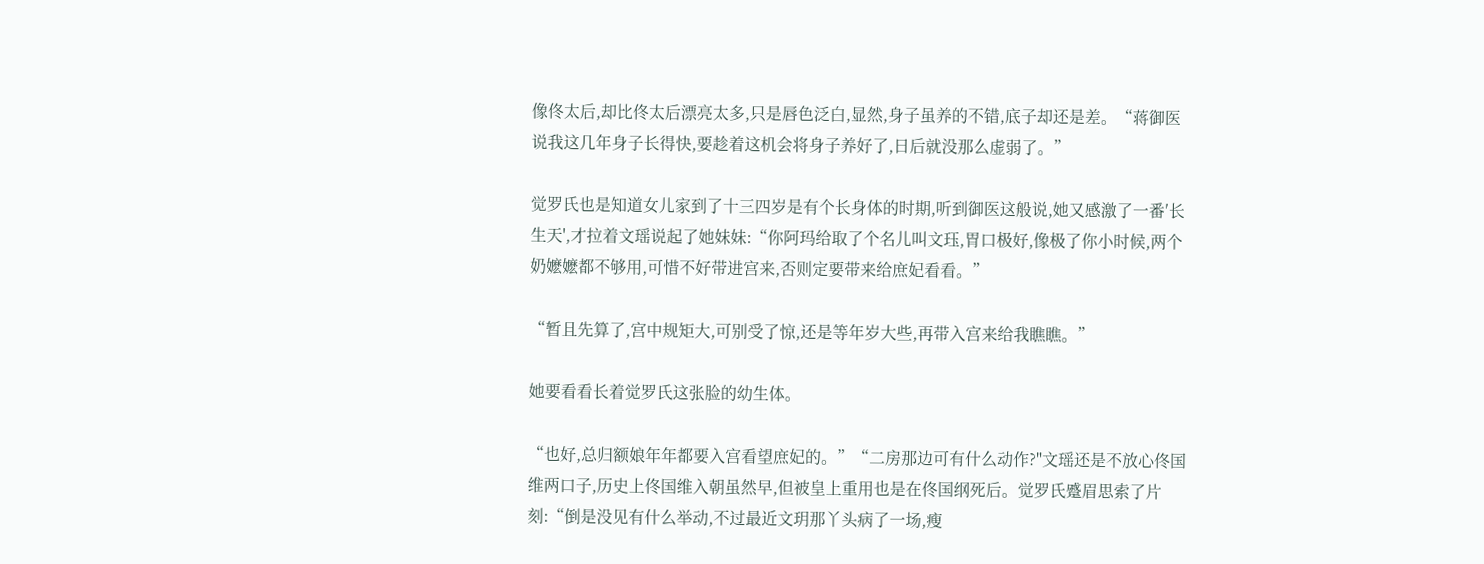像佟太后,却比佟太后漂亮太多,只是唇色泛白,显然,身子虽养的不错,底子却还是差。“蒋御医说我这几年身子长得快,要趁着这机会将身子养好了,日后就没那么虚弱了。”

觉罗氏也是知道女儿家到了十三四岁是有个长身体的时期,听到御医这般说,她又感激了一番′长生天',才拉着文瑶说起了她妹妹:“你阿玛给取了个名儿叫文珏,胃口极好,像极了你小时候,两个奶嬷嬷都不够用,可惜不好带进宫来,否则定要带来给庶妃看看。”

“暂且先算了,宫中规矩大,可别受了惊,还是等年岁大些,再带入宫来给我瞧瞧。”

她要看看长着觉罗氏这张脸的幼生体。

“也好,总归额娘年年都要入宫看望庶妃的。”“二房那边可有什么动作?"文瑶还是不放心佟国维两口子,历史上佟国维入朝虽然早,但被皇上重用也是在佟国纲死后。觉罗氏蹙眉思索了片刻:“倒是没见有什么举动,不过最近文玥那丫头病了一场,瘦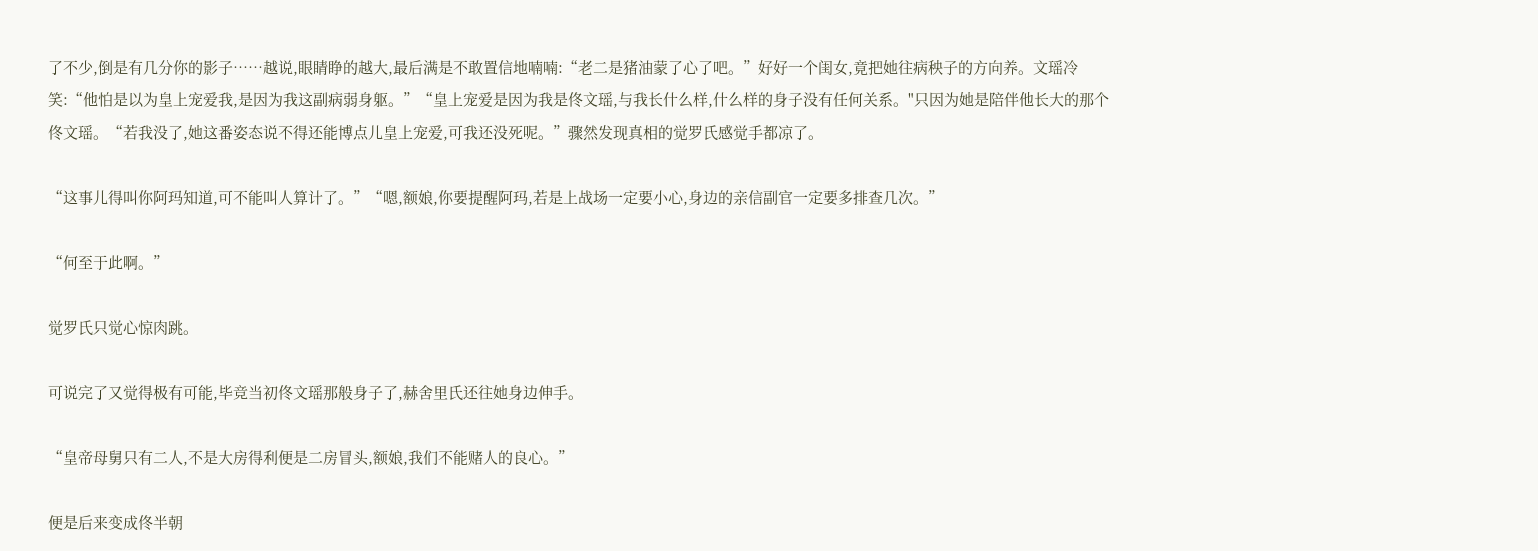了不少,倒是有几分你的影子……越说,眼睛睁的越大,最后满是不敢置信地喃喃:“老二是猪油蒙了心了吧。”好好一个闺女,竟把她往病秧子的方向养。文瑶冷笑:“他怕是以为皇上宠爱我,是因为我这副病弱身躯。”“皇上宠爱是因为我是佟文瑶,与我长什么样,什么样的身子没有任何关系。"只因为她是陪伴他长大的那个佟文瑶。“若我没了,她这番姿态说不得还能博点儿皇上宠爱,可我还没死呢。”骤然发现真相的觉罗氏感觉手都凉了。

“这事儿得叫你阿玛知道,可不能叫人算计了。”“嗯,额娘,你要提醒阿玛,若是上战场一定要小心,身边的亲信副官一定要多排查几次。”

“何至于此啊。”

觉罗氏只觉心惊肉跳。

可说完了又觉得极有可能,毕竞当初佟文瑶那般身子了,赫舍里氏还往她身边伸手。

“皇帝母舅只有二人,不是大房得利便是二房冒头,额娘,我们不能赌人的良心。”

便是后来变成佟半朝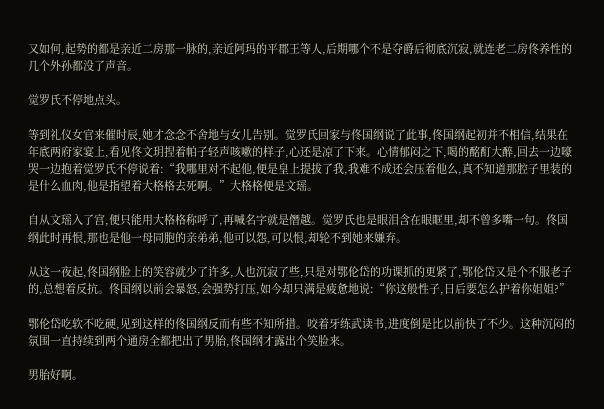又如何,起势的都是亲近二房那一脉的,亲近阿玛的平郡王等人,后期哪个不是夺爵后彻底沉寂,就连老二房佟养性的几个外孙都没了声音。

觉罗氏不停地点头。

等到礼仪女官来催时辰,她才念念不舍地与女儿告别。觉罗氏回家与佟国纲说了此事,佟国纲起初并不相信,结果在年底两府家宴上,看见佟文玥捏着帕子轻声咳嗽的样子,心还是凉了下来。心情郁闷之下,喝的酩酊大醉,回去一边嚎哭一边抱着觉罗氏不停说着:“我哪里对不起他,便是皇上提拔了我,我难不成还会压着他么,真不知道那腔子里装的是什么血肉,他是指望着大格格去死啊。”大格格便是文瑶。

自从文瑶入了宫,便只能用大格格称呼了,再喊名字就是僭越。觉罗氏也是眼泪含在眼眶里,却不曾多嘴一句。佟国纲此时再恨,那也是他一母同胞的亲弟弟,他可以怨,可以恨,却轮不到她来嫌弃。

从这一夜起,佟国纲脸上的笑容就少了许多,人也沉寂了些,只是对鄂伦岱的功课抓的更紧了,鄂伦岱又是个不服老子的,总想着反抗。佟国纲以前会暴怒,会强势打压,如今却只满是疲惫地说:“你这般性子,日后要怎么护着你姐姐?”

鄂伦岱吃软不吃硬,见到这样的佟国纲反而有些不知所措。咬着牙练武读书,进度倒是比以前快了不少。这种沉闷的氛围一直持续到两个通房全都把出了男胎,佟国纲才露出个笑脸来。

男胎好啊。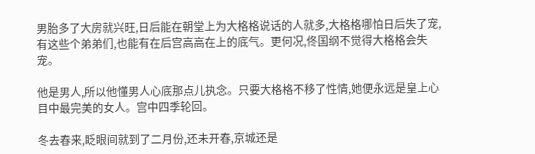男胎多了大房就兴旺,日后能在朝堂上为大格格说话的人就多,大格格哪怕日后失了宠,有这些个弟弟们,也能有在后宫高高在上的底气。更何况,佟国纲不觉得大格格会失宠。

他是男人,所以他懂男人心底那点儿执念。只要大格格不移了性情,她便永远是皇上心目中最完美的女人。宫中四季轮回。

冬去春来,眨眼间就到了二月份,还未开春,京城还是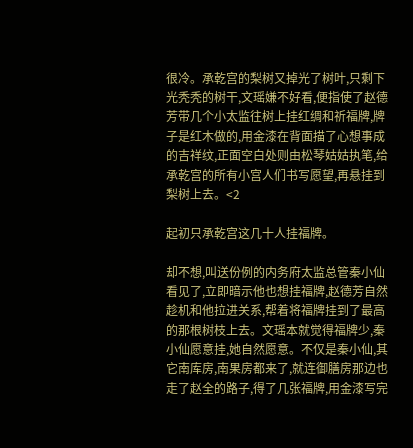很冷。承乾宫的梨树又掉光了树叶,只剩下光秃秃的树干,文瑶嫌不好看,便指使了赵德芳带几个小太监往树上挂红绸和祈福牌,牌子是红木做的,用金漆在背面描了心想事成的吉祥纹,正面空白处则由松琴姑姑执笔,给承乾宫的所有小宫人们书写愿望,再悬挂到梨树上去。<2

起初只承乾宫这几十人挂福牌。

却不想,叫送份例的内务府太监总管秦小仙看见了,立即暗示他也想挂福牌,赵德芳自然趁机和他拉进关系,帮着将福牌挂到了最高的那根树枝上去。文瑶本就觉得福牌少,秦小仙愿意挂,她自然愿意。不仅是秦小仙,其它南库房,南果房都来了,就连御膳房那边也走了赵全的路子,得了几张福牌,用金漆写完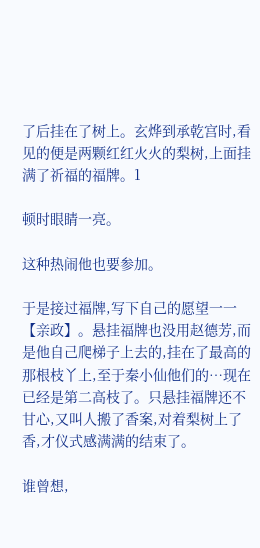了后挂在了树上。玄烨到承乾宫时,看见的便是两颗红红火火的梨树,上面挂满了祈福的福牌。1

顿时眼睛一亮。

这种热闹他也要参加。

于是接过福牌,写下自己的愿望一一【亲政】。悬挂福牌也没用赵德芳,而是他自己爬梯子上去的,挂在了最高的那根枝丫上,至于秦小仙他们的…现在已经是第二高枝了。只悬挂福牌还不甘心,又叫人搬了香案,对着梨树上了香,才仪式感满满的结束了。

谁曾想,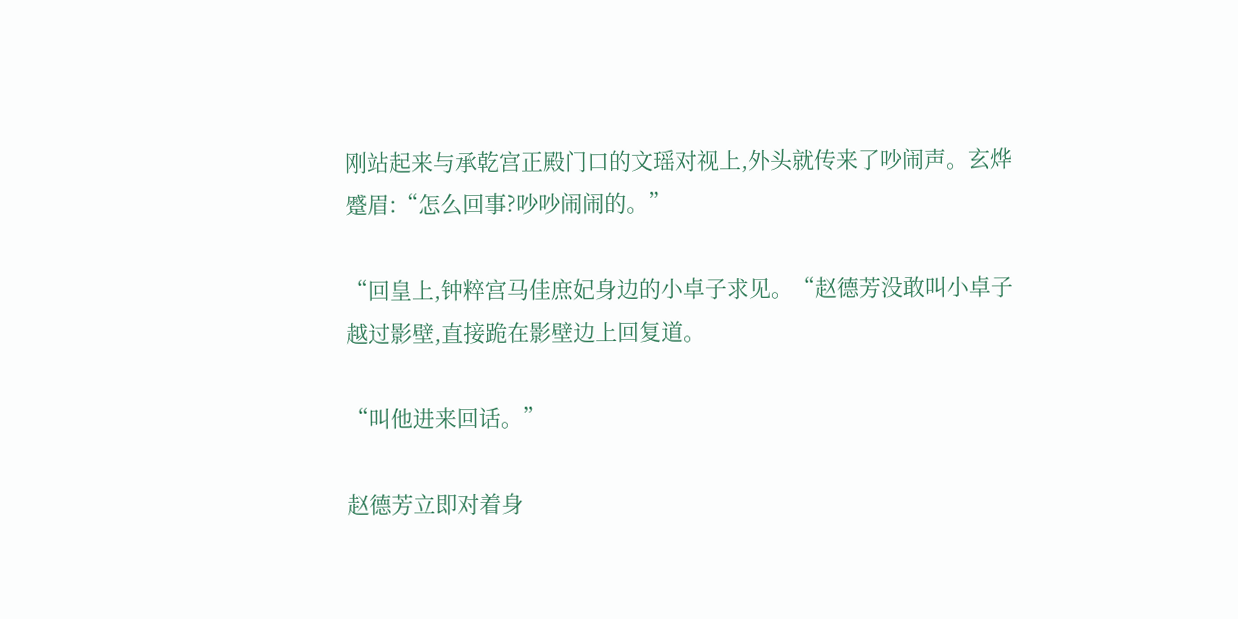刚站起来与承乾宫正殿门口的文瑶对视上,外头就传来了吵闹声。玄烨蹙眉:“怎么回事?吵吵闹闹的。”

“回皇上,钟粹宫马佳庶妃身边的小卓子求见。“赵德芳没敢叫小卓子越过影壁,直接跪在影壁边上回复道。

“叫他进来回话。”

赵德芳立即对着身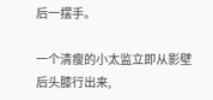后一摆手。

一个清瘦的小太监立即从影壁后头膝行出来,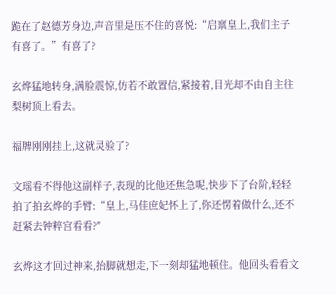跪在了赵德芳身边,声音里是压不住的喜悦:“启禀皇上,我们主子有喜了。”有喜了?

玄烨猛地转身,满脸震惊,仿若不敢置信,紧接着,目光却不由自主往梨树顶上看去。

福牌刚刚挂上,这就灵验了?

文瑶看不得他这副样子,表现的比他还焦急呢,快步下了台阶,轻轻拍了拍玄烨的手臂:“皇上,马佳庶妃怀上了,你还愣着做什么,还不赶紧去钟粹宫看看?″

玄烨这才回过神来,抬脚就想走,下一刻却猛地顿住。他回头看看文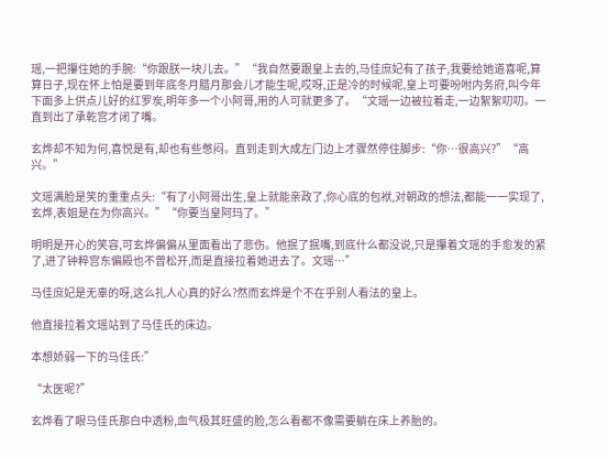瑶,一把攥住她的手腕:“你跟朕一块儿去。”“我自然要跟皇上去的,马佳庶妃有了孩子,我要给她道喜呢,算算日子,现在怀上怕是要到年底冬月腊月那会儿才能生呢,哎呀,正是冷的时候呢,皇上可要吩咐内务府,叫今年下面多上供点儿好的红罗炭,明年多一个小阿哥,用的人可就更多了。“文瑶一边被拉着走,一边絮絮叨叨。一直到出了承乾宫才闭了嘴。

玄烨却不知为何,喜悦是有,却也有些憋闷。直到走到大成左门边上才骤然停住脚步:“你…很高兴?”“高兴。”

文瑶满脸是笑的重重点头:“有了小阿哥出生,皇上就能亲政了,你心底的包袱,对朝政的想法,都能一一实现了,玄烨,表姐是在为你高兴。”“你要当皇阿玛了。”

明明是开心的笑容,可玄烨偏偏从里面看出了悲伤。他抿了抿嘴,到底什么都没说,只是攥着文瑶的手愈发的紧了,进了钟粹宫东偏殿也不曾松开,而是直接拉着她进去了。文瑶…”

马佳庶妃是无辜的呀,这么扎人心真的好么?然而玄烨是个不在乎别人看法的皇上。

他直接拉着文瑶站到了马佳氏的床边。

本想娇弱一下的马佳氏:”

“太医呢?”

玄烨看了眼马佳氏那白中透粉,血气极其旺盛的脸,怎么看都不像需要躺在床上养胎的。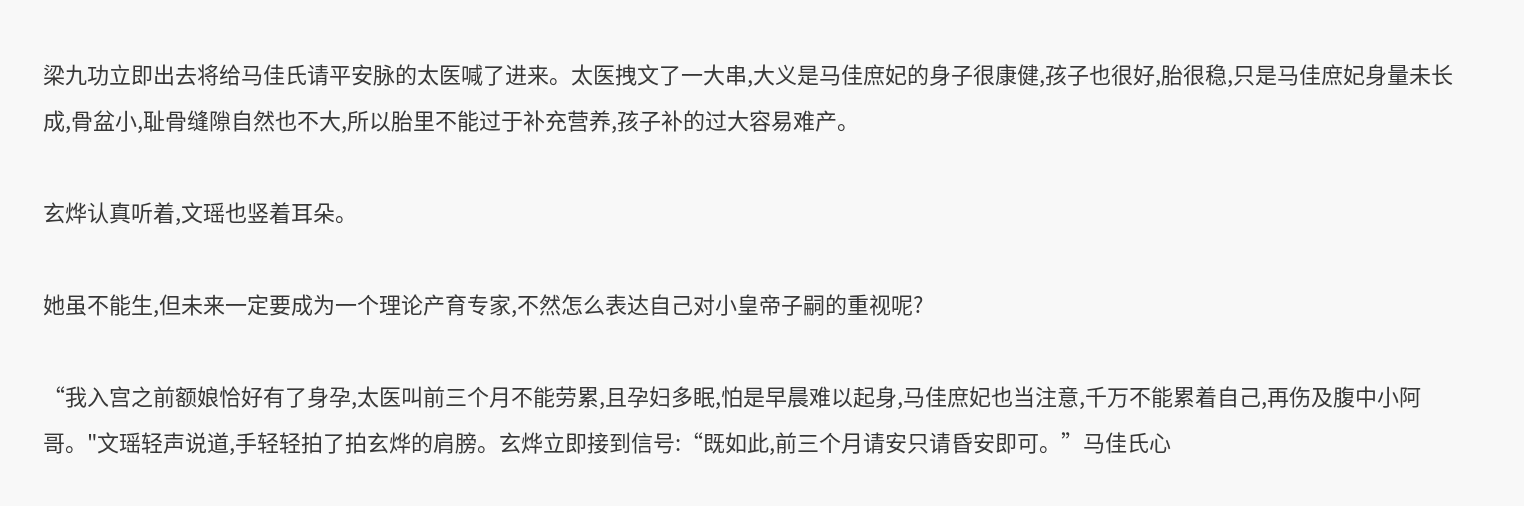梁九功立即出去将给马佳氏请平安脉的太医喊了进来。太医拽文了一大串,大义是马佳庶妃的身子很康健,孩子也很好,胎很稳,只是马佳庶妃身量未长成,骨盆小,耻骨缝隙自然也不大,所以胎里不能过于补充营养,孩子补的过大容易难产。

玄烨认真听着,文瑶也竖着耳朵。

她虽不能生,但未来一定要成为一个理论产育专家,不然怎么表达自己对小皇帝子嗣的重视呢?

“我入宫之前额娘恰好有了身孕,太医叫前三个月不能劳累,且孕妇多眠,怕是早晨难以起身,马佳庶妃也当注意,千万不能累着自己,再伤及腹中小阿哥。"文瑶轻声说道,手轻轻拍了拍玄烨的肩膀。玄烨立即接到信号:“既如此,前三个月请安只请昏安即可。”马佳氏心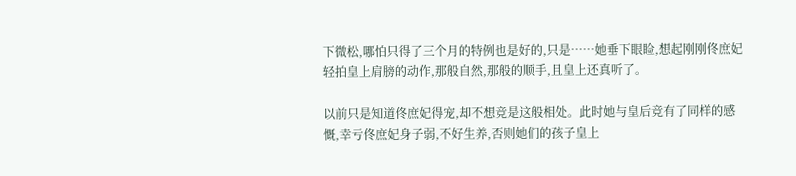下微松,哪怕只得了三个月的特例也是好的,只是……她垂下眼睑,想起刚刚佟庶妃轻拍皇上肩膀的动作,那般自然,那般的顺手,且皇上还真听了。

以前只是知道佟庶妃得宠,却不想竞是这般相处。此时她与皇后竞有了同样的感慨,幸亏佟庶妃身子弱,不好生养,否则她们的孩子皇上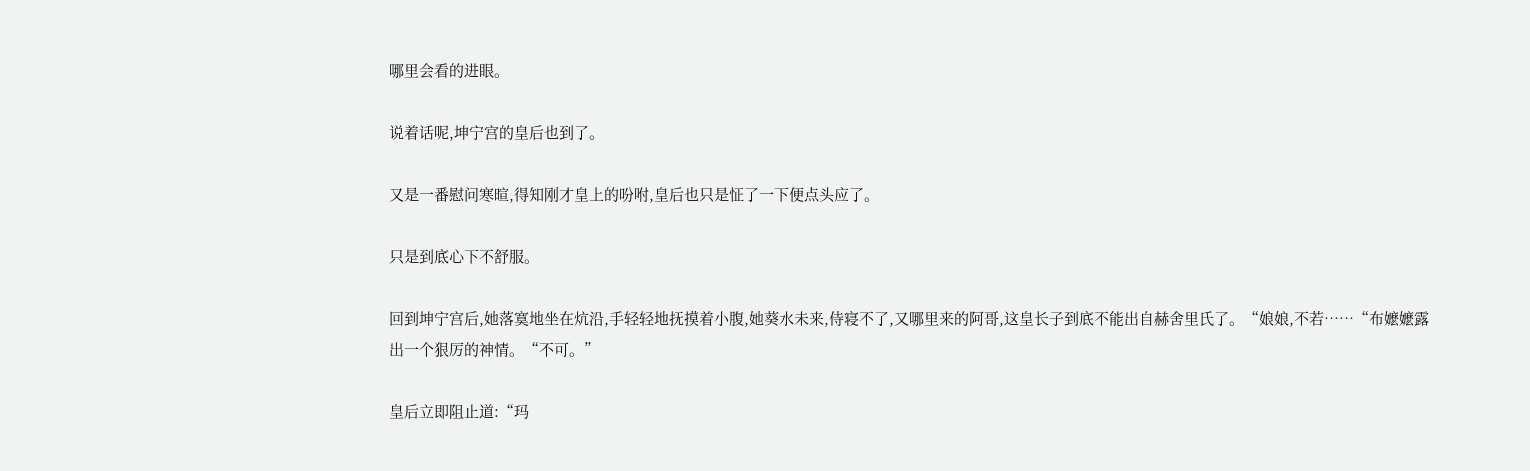哪里会看的进眼。

说着话呢,坤宁宫的皇后也到了。

又是一番慰问寒暄,得知刚才皇上的吩咐,皇后也只是怔了一下便点头应了。

只是到底心下不舒服。

回到坤宁宫后,她落寞地坐在炕沿,手轻轻地抚摸着小腹,她葵水未来,侍寝不了,又哪里来的阿哥,这皇长子到底不能出自赫舍里氏了。“娘娘,不若……“布嬷嬷露出一个狠厉的神情。“不可。”

皇后立即阻止道:“玛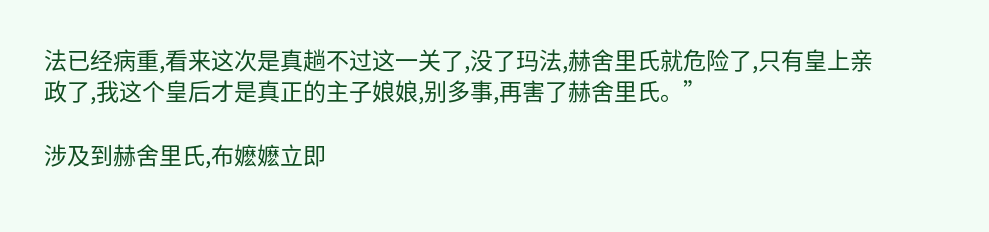法已经病重,看来这次是真趟不过这一关了,没了玛法,赫舍里氏就危险了,只有皇上亲政了,我这个皇后才是真正的主子娘娘,别多事,再害了赫舍里氏。”

涉及到赫舍里氏,布嬷嬷立即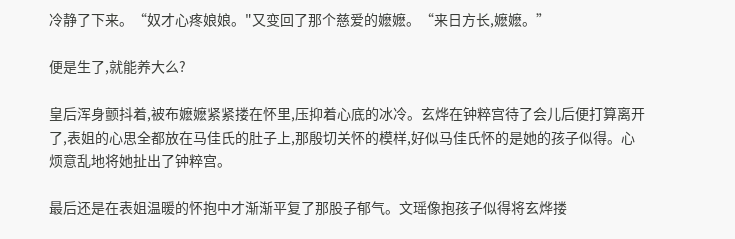冷静了下来。“奴才心疼娘娘。"又变回了那个慈爱的嬷嬷。“来日方长,嬷嬷。”

便是生了,就能养大么?

皇后浑身颤抖着,被布嬷嬷紧紧搂在怀里,压抑着心底的冰冷。玄烨在钟粹宫待了会儿后便打算离开了,表姐的心思全都放在马佳氏的肚子上,那殷切关怀的模样,好似马佳氏怀的是她的孩子似得。心烦意乱地将她扯出了钟粹宫。

最后还是在表姐温暖的怀抱中才渐渐平复了那股子郁气。文瑶像抱孩子似得将玄烨搂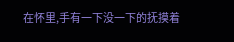在怀里,手有一下没一下的抚摸着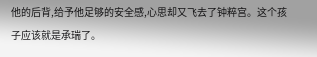他的后背,给予他足够的安全感,心思却又飞去了钟粹宫。这个孩子应该就是承瑞了。